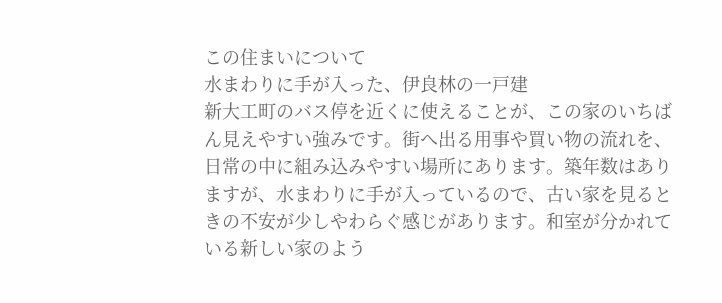この住まいについて
水まわりに手が入った、伊良林の一戸建
新大工町のバス停を近くに使えることが、この家のいちばん見えやすい強みです。街へ出る用事や買い物の流れを、日常の中に組み込みやすい場所にあります。築年数はありますが、水まわりに手が入っているので、古い家を見るときの不安が少しやわらぐ感じがあります。和室が分かれている新しい家のよう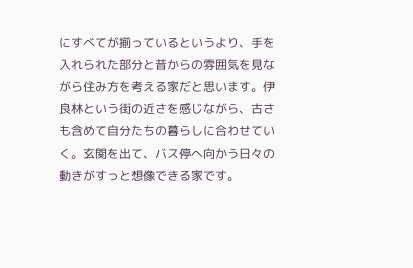にすべてが揃っているというより、手を入れられた部分と昔からの雰囲気を見ながら住み方を考える家だと思います。伊良林という街の近さを感じながら、古さも含めて自分たちの暮らしに合わせていく。玄関を出て、バス停へ向かう日々の動きがすっと想像できる家です。